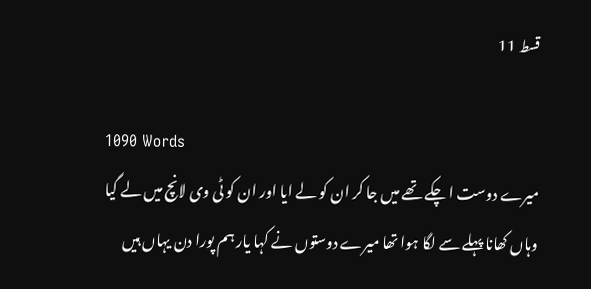قسط 11

1090 Words
میرے دوست ا چکے تھے میں جا کر ان کو لے ایا اور ان کو ٹی وی لانچ میں لے گیا وہاں کھانا پہلے سے لگا ہوا تھا میرے دوستوں نے کہا یار ہم پورا دن یہاں ہیں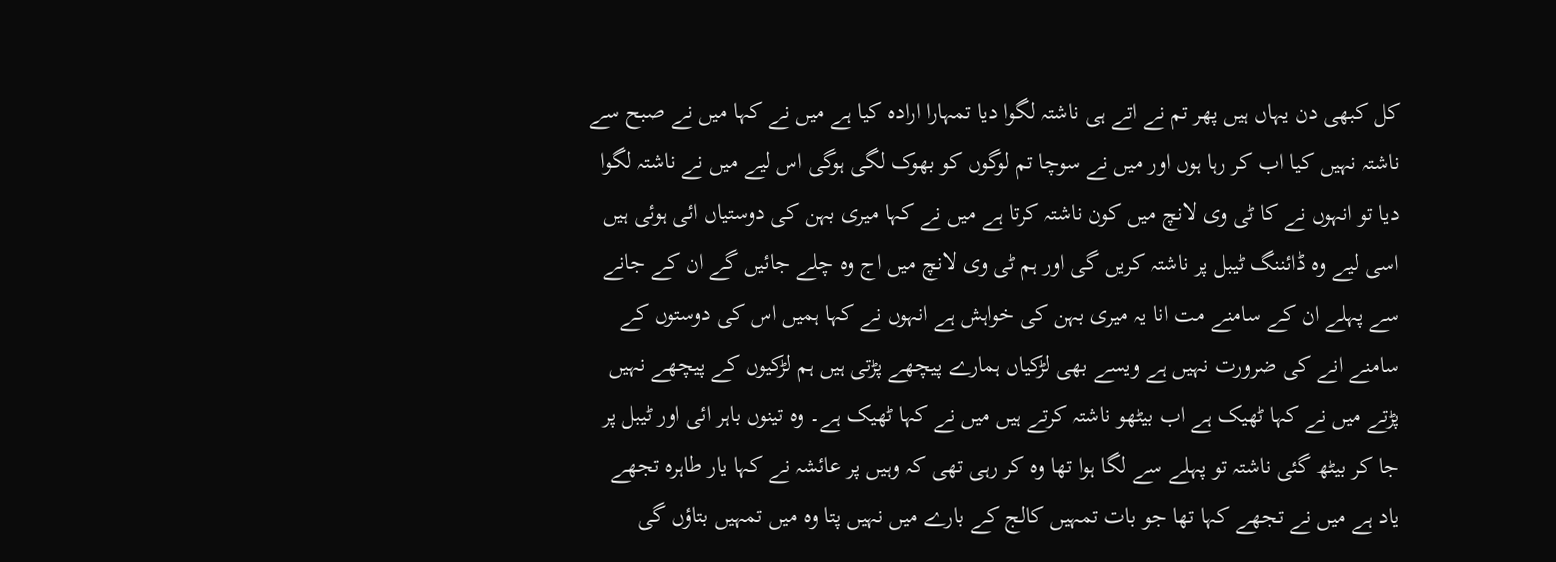کل کبھی دن یہاں ہیں پھر تم نے اتے ہی ناشتہ لگوا دیا تمہارا ارادہ کیا ہے میں نے کہا میں نے صبح سے ناشتہ نہیں کیا اب کر رہا ہوں اور میں نے سوچا تم لوگوں کو بھوک لگی ہوگی اس لیے میں نے ناشتہ لگوا دیا تو انہوں نے کا ٹی وی لانچ میں کون ناشتہ کرتا ہے میں نے کہا میری بہن کی دوستیاں ائی ہوئی ہیں اسی لیے وہ ڈائننگ ٹیبل پر ناشتہ کریں گی اور ہم ٹی وی لانچ میں اج وہ چلے جائیں گے ان کے جانے سے پہلے ان کے سامنے مت انا یہ میری بہن کی خواہش ہے انہوں نے کہا ہمیں اس کی دوستوں کے سامنے انے کی ضرورت نہیں ہے ویسے بھی لڑکیاں ہمارے پیچھے پڑتی ہیں ہم لڑکیوں کے پیچھے نہیں پڑتے میں نے کہا ٹھیک ہے اب بیٹھو ناشتہ کرتے ہیں میں نے کہا ٹھیک ہے۔ وہ تینوں باہر ائی اور ٹیبل پر جا کر بیٹھ گئی ناشتہ تو پہلے سے لگا ہوا تھا وہ کر رہی تھی کہ وہیں پر عائشہ نے کہا یار طاہرہ تجھے یاد ہے میں نے تجھے کہا تھا جو بات تمہیں کالج کے بارے میں نہیں پتا وہ میں تمہیں بتاؤں گی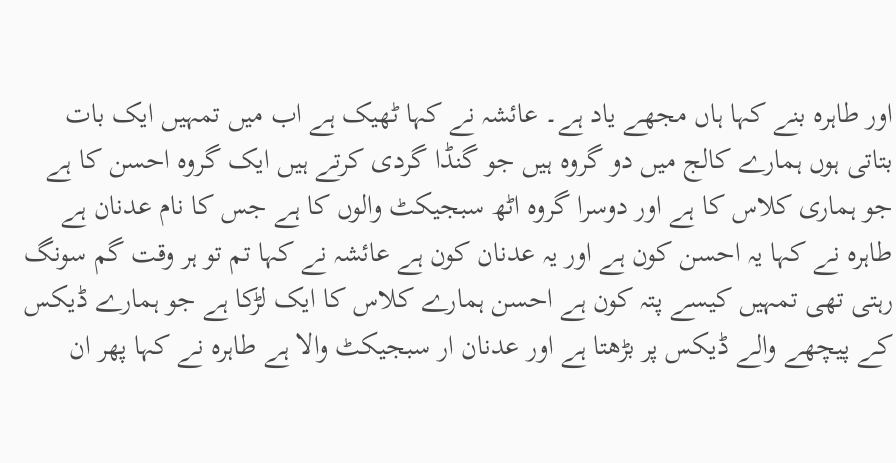اور طاہرہ بنے کہا ہاں مجھے یاد ہے۔ عائشہ نے کہا ٹھیک ہے اب میں تمہیں ایک بات بتاتی ہوں ہمارے کالج میں دو گروہ ہیں جو گنڈا گردی کرتے ہیں ایک گروہ احسن کا ہے جو ہماری کلاس کا ہے اور دوسرا گروہ اٹھ سبجیکٹ والوں کا ہے جس کا نام عدنان ہے طاہرہ نے کہا یہ احسن کون ہے اور یہ عدنان کون ہے عائشہ نے کہا تم تو ہر وقت گم سونگ رہتی تھی تمہیں کیسے پتہ کون ہے احسن ہمارے کلاس کا ایک لڑکا ہے جو ہمارے ڈیکس کے پیچھے والے ڈیکس پر بڑھتا ہے اور عدنان ار سبجیکٹ والا ہے طاہرہ نے کہا پھر ان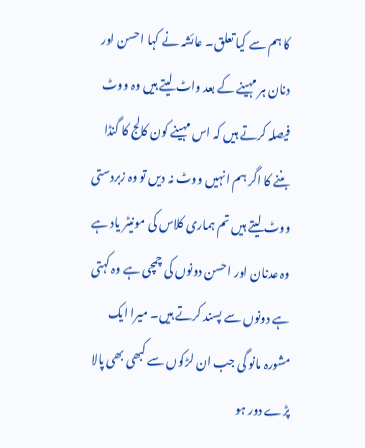کا ہم سے کیا تعلق۔ عائشہ نے کہا احسن اور دنان ہر مہینے کے بعد واٹ لیتے ہیں وہ ووٹ فیصلہ کرتے ہیں کہ اس مہینے کون کالج کا گنڈا بننے کا اگر ہم انہیں ووٹ نہ دیں تو وہ زبردستی ووٹ لیتے ہیں تم ہماری کلاس کی مونیٹر یاد ہے وہ عدنان اور احسن دونوں کی چمچی ہے وہ کہتی ہے دونوں سے پسند کرتے ہیں۔ میرا ایک مشورہ مانو گی جب ان لڑکوں سے کبھی بھی پالا پڑے دور ہو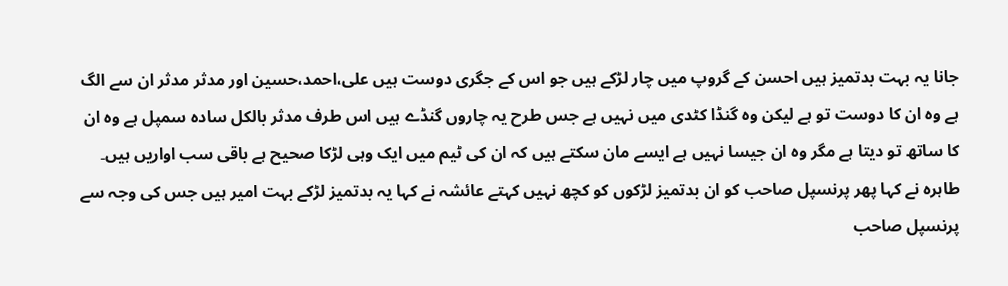جانا یہ بہت بدتمیز ہیں احسن کے گروپ میں چار لڑکے ہیں جو اس کے جگری دوست ہیں علی،احمد،حسین اور مدثر مدثر ان سے الگ ہے وہ ان کا دوست تو ہے لیکن وہ گنڈا کٹدی میں نہیں ہے جس طرح یہ چاروں گنڈے ہیں اس طرف مدثر بالکل سادہ سمپل ہے وہ ان کا ساتھ تو دیتا ہے مگر وہ ان جیسا نہیں ہے ایسے مان سکتے ہیں کہ ان کی ٹیم میں ایک وہی لڑکا صحیح ہے باقی سب اواریں ہیں۔ طاہرہ نے کہا پھر پرنسپل صاحب کو ان بدتمیز لڑکوں کو کچھ نہیں کہتے عائشہ نے کہا یہ بدتمیز لڑکے بہت امیر ہیں جس کی وجہ سے پرنسپل صاحب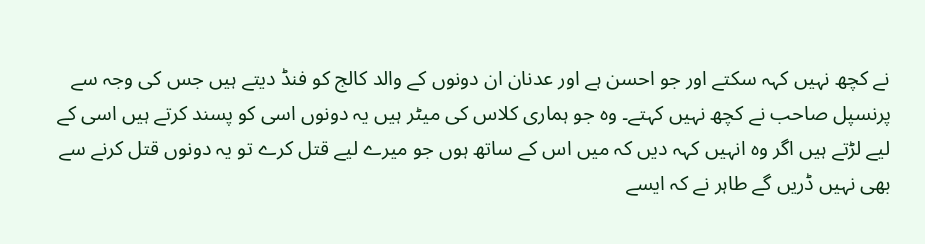نے کچھ نہیں کہہ سکتے اور جو احسن ہے اور عدنان ان دونوں کے والد کالج کو فنڈ دیتے ہیں جس کی وجہ سے پرنسپل صاحب نے کچھ نہیں کہتے۔ وہ جو ہماری کلاس کی میٹر ہیں یہ دونوں اسی کو پسند کرتے ہیں اسی کے لیے لڑتے ہیں اگر وہ انہیں کہہ دیں کہ میں اس کے ساتھ ہوں جو میرے لیے قتل کرے تو یہ دونوں قتل کرنے سے بھی نہیں ڈریں گے طاہر نے کہ ایسے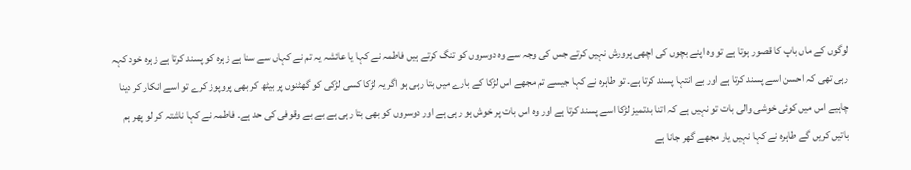لوگوں کے ماں باپ کا قصور ہوتا ہے تو وہ اپنے بچوں کی اچھی پرورش نہیں کرتے جس کی وجہ سے وہ دوسروں کو تنگ کرتے ہیں فاطمہ نے کہا یا عائشہ یہ تم نے کہاں سے سنا ہے زہرہ کو پسند کرتا ہے زہرہ خود کہہ رہی تھی کہ احسن اسے پسند کرتا ہے اور بے انتہا پسند کرتا ہے۔ تو طاہرہ نے کہا جیسے تم مجھے اس لڑکا کے بارے میں بتا رہی ہو اگر یہ لڑکا کسی لڑکی کو گھٹنوں پر بیٹھ کر بھی پروپوز کرے تو اسے انکار کر دینا چاہیے اس میں کوئی خوشی والی بات تو نہیں ہے کہ اتنا بدتمیز لڑکا اسے پسند کرتا ہے اور وہ اس بات پر خوش ہو رہی ہے اور دوسروں کو بھی بتا رہی ہے بے بے وقوفی کی حد ہے۔ فاطمہ نے کہا ناشتہ کر لو پھر ہم باتیں کریں گے طاہرہ نے کہا نہیں یار مجھے گھر جانا ہے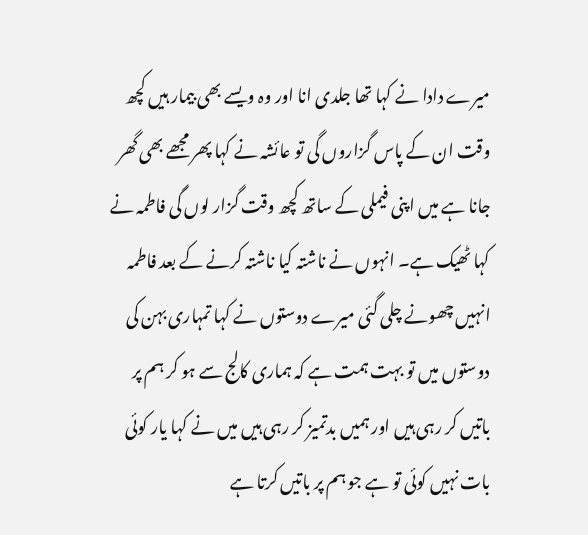میرے دادا نے کہا تھا جلدی انا اور وہ ویسے بھی بیمار ہیں کچھ وقت ان کے پاس گزاروں گی تو عائشہ نے کہا پھر مجھے بھی گھر جانا ہے میں اپنی فیملی کے ساتھ کچھ وقت گزار لوں گی فاطمہ نے کہا ٹھیک ہے۔ انہوں نے ناشتہ کیا ناشتہ کرنے کے بعد فاطمہ انہیں چھونے چلی گئی میرے دوستوں نے کہا تمہاری بہن کی دوستوں میں تو بہت ہمت ہے کہ ہماری کالج سے ہو کر ہم پر باتیں کر رہی ہیں اور ہمیں بدتمیز کر رہی ہیں میں نے کہا یار کوئی بات نہیں کوئی تو ہے جو ہم پر باتیں کرتا ہے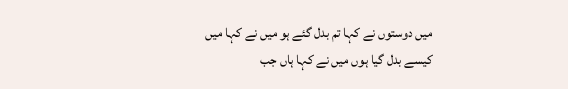میں دوستوں نے کہا تم بدل گئے ہو میں نے کہا میں کیسے بدل گیا ہوں میں نے کہا ہاں جب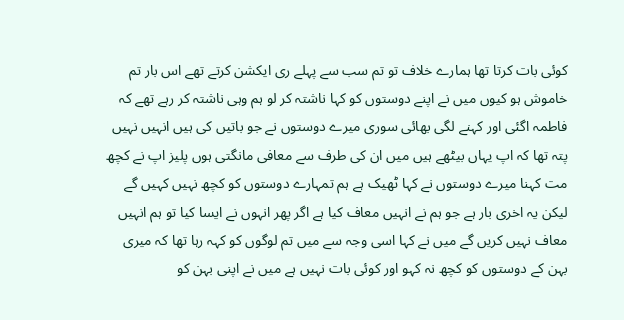کوئی بات کرتا تھا ہمارے خلاف تو تم سب سے پہلے ری ایکشن کرتے تھے اس بار تم خاموش ہو کیوں میں نے اپنے دوستوں کو کہا ناشتہ کر لو ہم وہی ناشتہ کر رہے تھے کہ فاطمہ اگئی اور کہنے لگی بھائی سوری میرے دوستوں نے جو باتیں کی ہیں انہیں نہیں پتہ تھا کہ اپ یہاں بیٹھے ہیں میں ان کی طرف سے معافی مانگتی ہوں پلیز اپ نے کچھ مت کہنا میرے دوستوں نے کہا ٹھیک ہے ہم تمہارے دوستوں کو کچھ نہیں کہیں گے لیکن یہ اخری بار ہے جو ہم نے انہیں معاف کیا ہے اگر پھر انہوں نے ایسا کیا تو ہم انہیں معاف نہیں کریں گے میں نے کہا اسی وجہ سے میں تم لوگوں کو کہہ رہا تھا کہ میری بہن کے دوستوں کو کچھ نہ کہو اور کوئی بات نہیں ہے میں نے اپنی بہن کو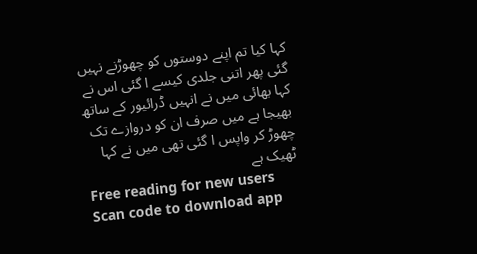کہا کیا تم اپنے دوستوں کو چھوڑنے نہیں گئی پھر اتنی جلدی کیسے ا گئی اس نے کہا بھائی میں نے انہیں ڈرائیور کے ساتھ بھیجا ہے میں صرف ان کو دروازے تک چھوڑ کر واپس ا گئی تھی میں نے کہا ٹھیک ہے
Free reading for new users
Scan code to download app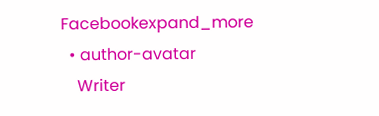Facebookexpand_more
  • author-avatar
    Writer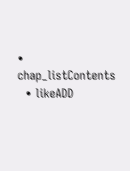• chap_listContents
  • likeADD